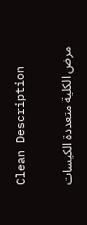Clean Description

مرض الكلية متعددة الكيسات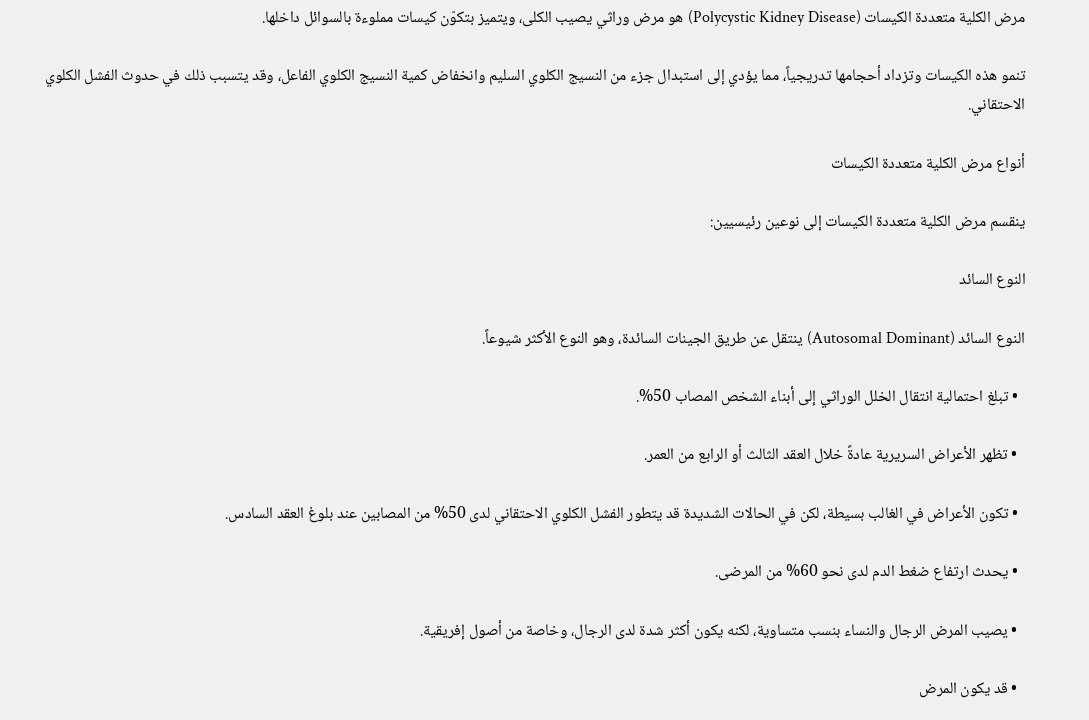مرض الكلية متعددة الكيسات (Polycystic Kidney Disease) هو مرض وراثي يصيب الكلى، ويتميز بتكوّن كيسات مملوءة بالسوائل داخلها.

تنمو هذه الكيسات وتزداد أحجامها تدريجياً، مما يؤدي إلى استبدال جزء من النسيج الكلوي السليم وانخفاض كمية النسيج الكلوي الفاعل، وقد يتسبب ذلك في حدوث الفشل الكلوي الاحتقاني.

أنواع مرض الكلية متعددة الكيسات

ينقسم مرض الكلية متعددة الكيسات إلى نوعين رئيسيين:

النوع السائد

النوع السائد (Autosomal Dominant) ينتقل عن طريق الجينات السائدة، وهو النوع الأكثر شيوعاً.

  • تبلغ احتمالية انتقال الخلل الوراثي إلى أبناء الشخص المصاب 50%.

  • تظهر الأعراض السريرية عادةً خلال العقد الثالث أو الرابع من العمر.

  • تكون الأعراض في الغالب بسيطة، لكن في الحالات الشديدة قد يتطور الفشل الكلوي الاحتقاني لدى 50% من المصابين عند بلوغ العقد السادس.

  • يحدث ارتفاع ضغط الدم لدى نحو 60% من المرضى.

  • يصيب المرض الرجال والنساء بنسب متساوية، لكنه يكون أكثر شدة لدى الرجال، وخاصة من أصول إفريقية.

  • قد يكون المرض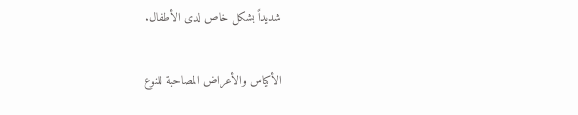شديداً بشكل خاص لدى الأطفال.

الأكياس والأعراض المصاحبة للنوع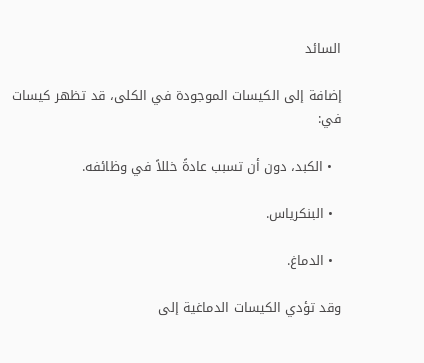السائد

إضافة إلى الكيسات الموجودة في الكلى، قد تظهر كيسات في:

  • الكبد، دون أن تسبب عادةً خللاً في وظائفه.

  • البنكرياس.

  • الدماغ.

وقد تؤدي الكيسات الدماغية إلى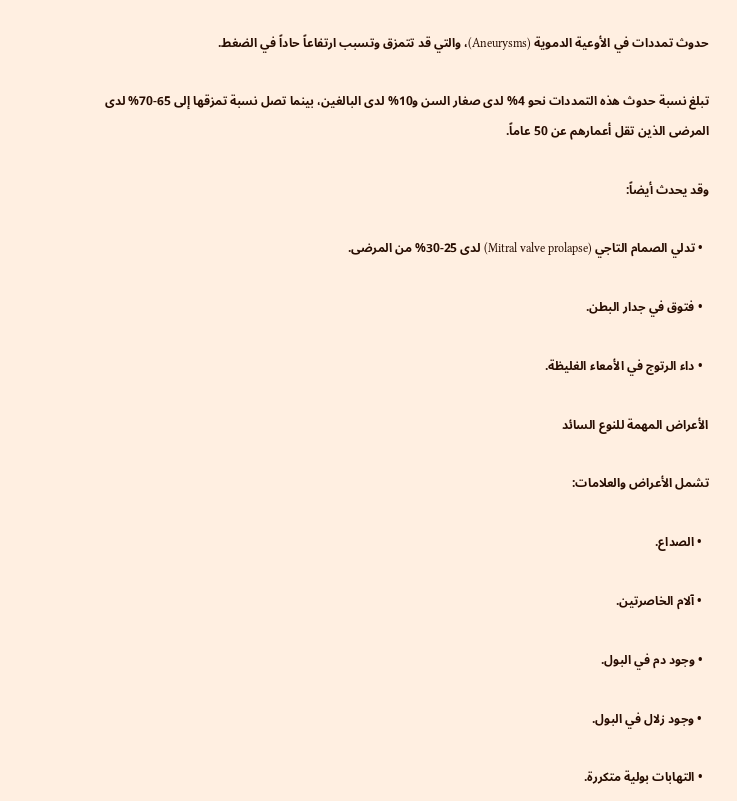حدوث تمددات في الأوعية الدموية (Aneurysms)، والتي قد تتمزق وتسبب ارتفاعاً حاداً في الضغط.

تبلغ نسبة حدوث هذه التمددات نحو 4% لدى صغار السن و10% لدى البالغين، بينما تصل نسبة تمزقها إلى 65-70% لدى المرضى الذين تقل أعمارهم عن 50 عاماً.

وقد يحدث أيضاً:

  • تدلي الصمام التاجي (Mitral valve prolapse) لدى 25-30% من المرضى.

  • فتوق في جدار البطن.

  • داء الرتوج في الأمعاء الغليظة.

الأعراض المهمة للنوع السائد

تشمل الأعراض والعلامات:

  • الصداع.

  • آلام الخاصرتين.

  • وجود دم في البول.

  • وجود زلال في البول.

  • التهابات بولية متكررة.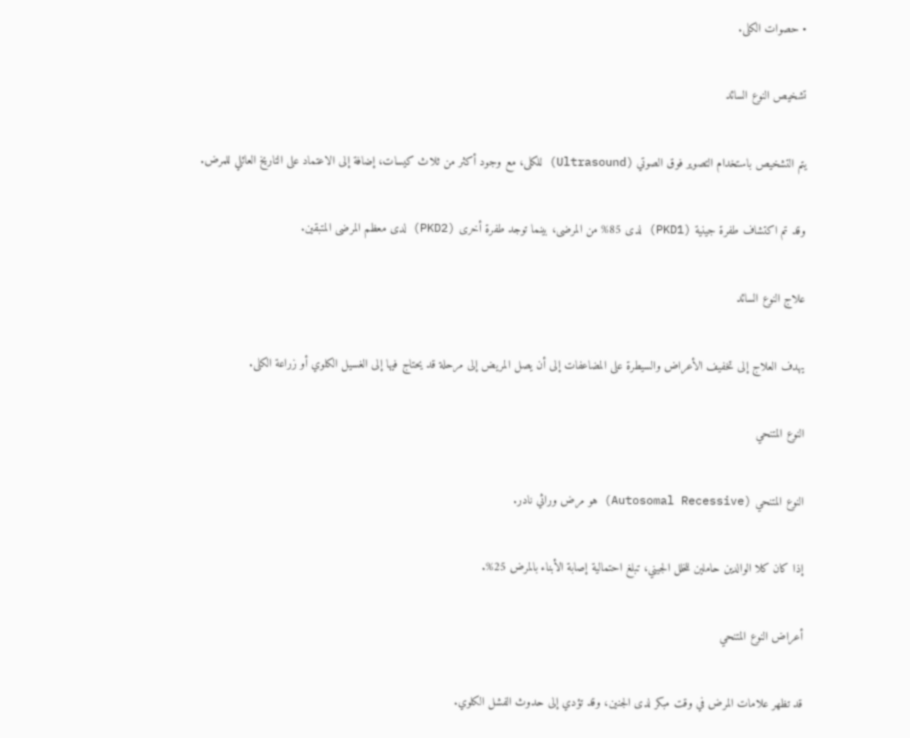• حصوات الكلى.

تشخيص النوع السائد

يتم التشخيص باستخدام التصوير فوق الصوتي (Ultrasound) للكلى، مع وجود أكثر من ثلاث كيسات، إضافة إلى الاعتماد على التاريخ العائلي للمرض.

وقد تم اكتشاف طفرة جينية (PKD1) لدى 85% من المرضى، بينما توجد طفرة أخرى (PKD2) لدى معظم المرضى المتبقين.

علاج النوع السائد

يهدف العلاج إلى تخفيف الأعراض والسيطرة على المضاعفات إلى أن يصل المريض إلى مرحلة قد يحتاج فيها إلى الغسيل الكلوي أو زراعة الكلى.

النوع المتنحي

النوع المتنحي (Autosomal Recessive) هو مرض وراثي نادر.

إذا كان كلا الوالدين حاملين للخلل الجيني، تبلغ احتمالية إصابة الأبناء بالمرض 25%.

أعراض النوع المتنحي

قد تظهر علامات المرض في وقت مبكر لدى الجنين، وقد تؤدي إلى حدوث الفشل الكلوي.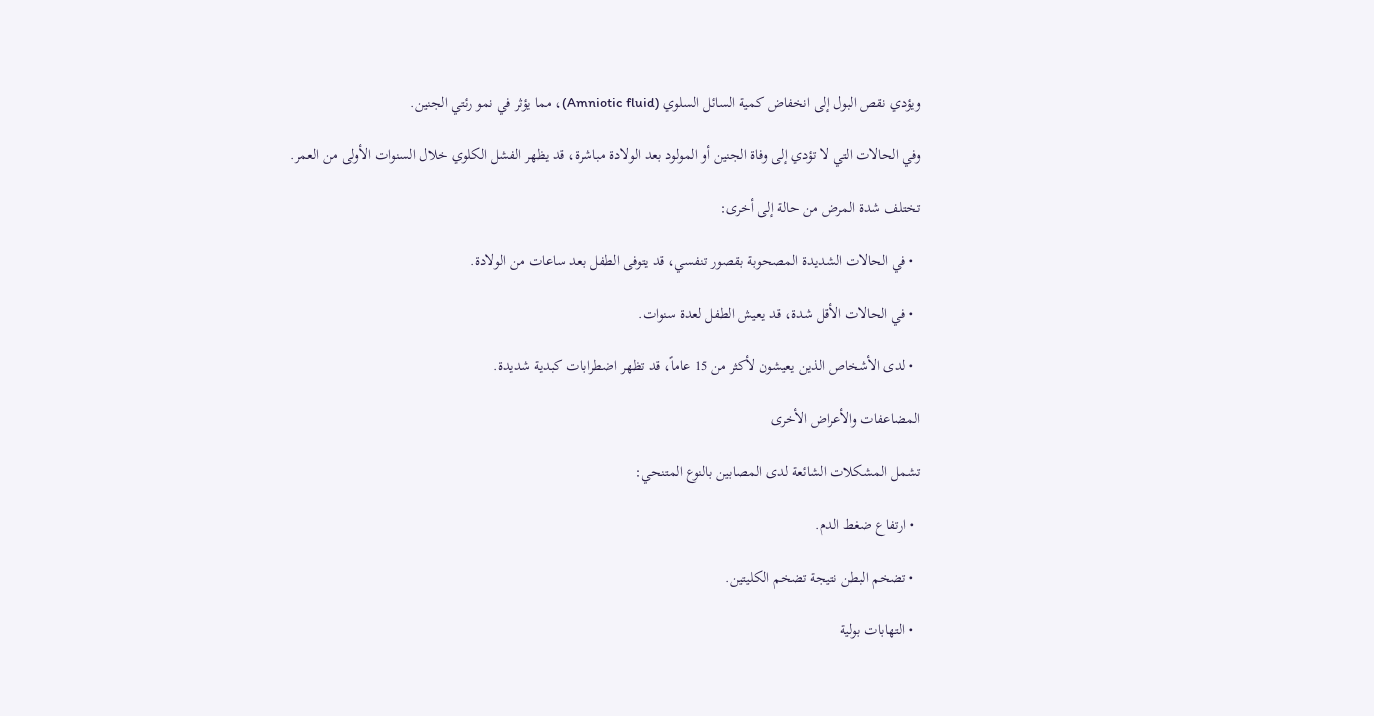ويؤدي نقص البول إلى انخفاض كمية السائل السلوي (Amniotic fluid)، مما يؤثر في نمو رئتي الجنين.

وفي الحالات التي لا تؤدي إلى وفاة الجنين أو المولود بعد الولادة مباشرة، قد يظهر الفشل الكلوي خلال السنوات الأولى من العمر.

تختلف شدة المرض من حالة إلى أخرى:

  • في الحالات الشديدة المصحوبة بقصور تنفسي، قد يتوفى الطفل بعد ساعات من الولادة.

  • في الحالات الأقل شدة، قد يعيش الطفل لعدة سنوات.

  • لدى الأشخاص الذين يعيشون لأكثر من 15 عاماً، قد تظهر اضطرابات كبدية شديدة.

المضاعفات والأعراض الأخرى

تشمل المشكلات الشائعة لدى المصابين بالنوع المتنحي:

  • ارتفاع ضغط الدم.

  • تضخم البطن نتيجة تضخم الكليتين.

  • التهابات بولية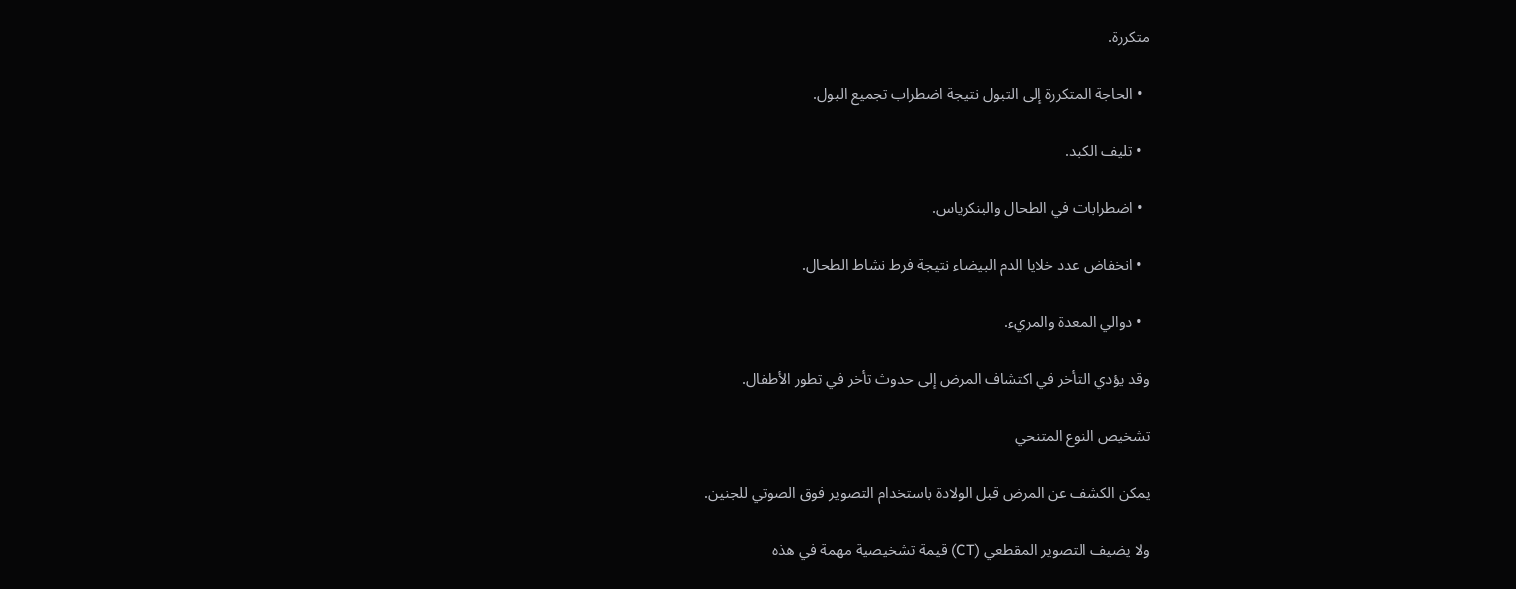متكررة.

  • الحاجة المتكررة إلى التبول نتيجة اضطراب تجميع البول.

  • تليف الكبد.

  • اضطرابات في الطحال والبنكرياس.

  • انخفاض عدد خلايا الدم البيضاء نتيجة فرط نشاط الطحال.

  • دوالي المعدة والمريء.

وقد يؤدي التأخر في اكتشاف المرض إلى حدوث تأخر في تطور الأطفال.

تشخيص النوع المتنحي

يمكن الكشف عن المرض قبل الولادة باستخدام التصوير فوق الصوتي للجنين.

ولا يضيف التصوير المقطعي (CT) قيمة تشخيصية مهمة في هذه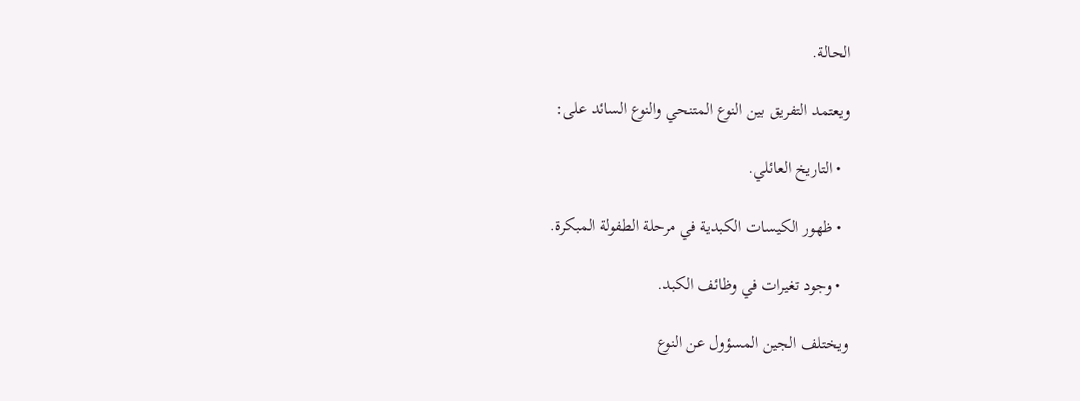الحالة.

ويعتمد التفريق بين النوع المتنحي والنوع السائد على:

  • التاريخ العائلي.

  • ظهور الكيسات الكبدية في مرحلة الطفولة المبكرة.

  • وجود تغيرات في وظائف الكبد.

ويختلف الجين المسؤول عن النوع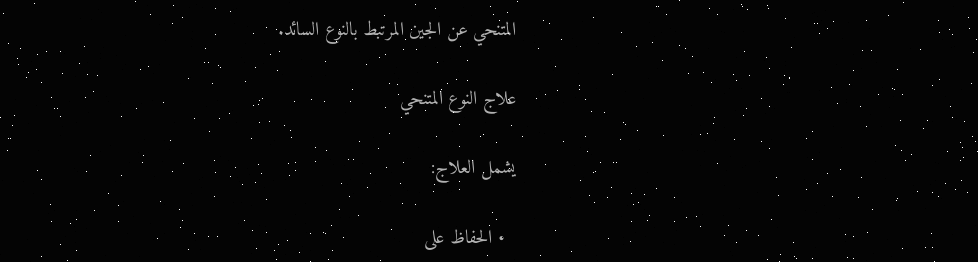المتنحي عن الجين المرتبط بالنوع السائد.

علاج النوع المتنحي

يشمل العلاج:

  • الحفاظ على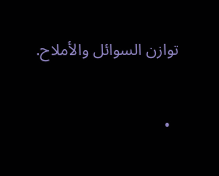توازن السوائل والأملاح.

  •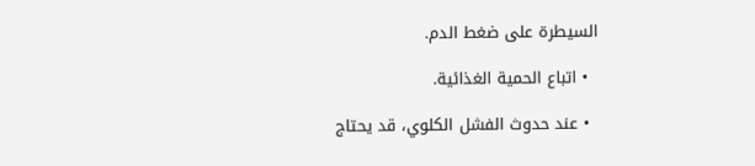السيطرة على ضغط الدم.

  • اتباع الحمية الغذائية.

  • عند حدوث الفشل الكلوي، قد يحتاج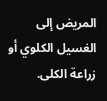المريض إلى الغسيل الكلوي أو زراعة الكلى.